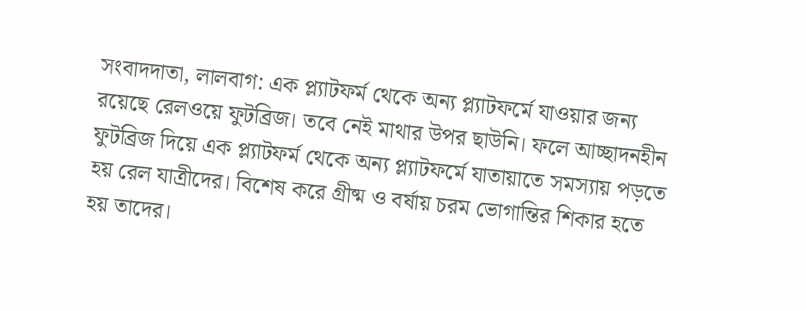সংবাদদাতা, লালবাগ: এক প্ল্যাটফর্ম থেকে অন্য প্ল্যাটফর্মে যাওয়ার জন্য রয়েছে রেলওয়ে ফুটব্রিজ। তবে নেই মাথার উপর ছাউনি। ফলে আচ্ছাদনহীন ফুটব্রিজ দিয়ে এক প্ল্যাটফর্ম থেকে অন্য প্ল্যাটফর্মে যাতায়াতে সমস্যায় পড়তে হয় রেল যাত্রীদের। বিশেষ করে গ্রীষ্ম ও বর্ষায় চরম ভোগান্তির শিকার হতে হয় তাদের।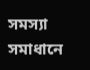সমস্যা সমাধানে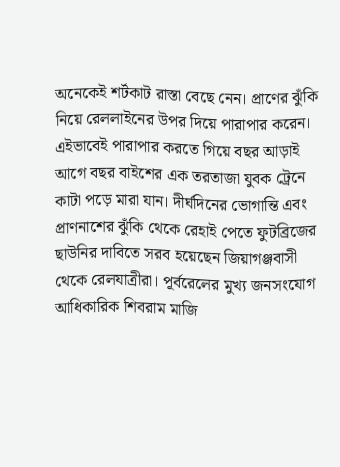অনেকেই শর্টকাট রাস্তা বেছে নেন। প্রাণের ঝুঁকি নিয়ে রেললাইনের উপর দিয়ে পারাপার করেন। এইভাবেই পারাপার করতে গিয়ে বছর আড়াই আগে বছর বাইশের এক তরতাজা যুবক ট্রেনে কাটা পড়ে মারা যান। দীর্ঘদিনের ভোগান্তি এবং প্রাণনাশের ঝুঁকি থেকে রেহাই পেতে ফুটব্রিজের ছাউনির দাবিতে সরব হয়েছেন জিয়াগঞ্জবাসী থেকে রেলযাত্রীরা। পূর্বরেলের মুখ্য জনসংযোগ আধিকারিক শিবরাম মাজি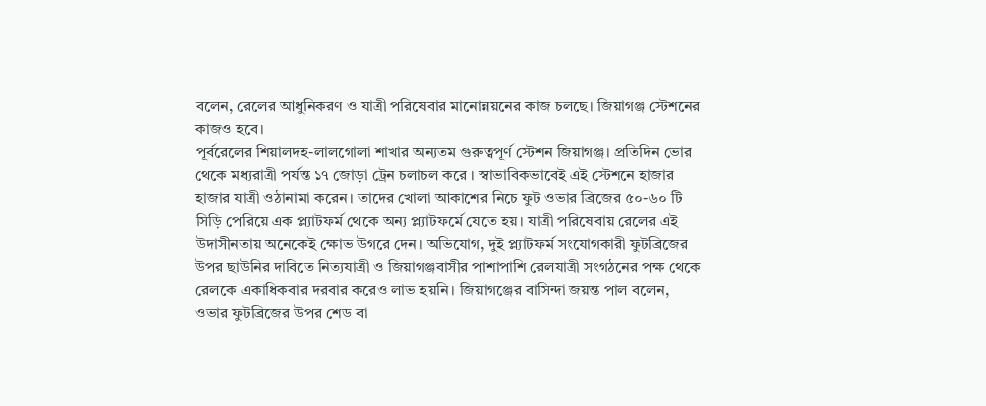বলেন, রেলের আধুনিকরণ ও যাত্রী পরিষেবার মানোন্নয়নের কাজ চলছে। জিয়াগঞ্জ স্টেশনের কাজও হবে।
পূর্বরেলের শিয়ালদহ-লালগোলা শাখার অন্যতম গুরুত্বপূর্ণ স্টেশন জিয়াগঞ্জ। প্রতিদিন ভোর থেকে মধ্যরাত্রী পর্যন্ত ১৭ জোড়া ট্রেন চলাচল করে । স্বাভাবিকভাবেই এই স্টেশনে হাজার হাজার যাত্রী ওঠানামা করেন। তাদের খোলা আকাশের নিচে ফুট ওভার ব্রিজের ৫০-৬০ টি সিড়ি পেরিয়ে এক প্ল্যাটফর্ম থেকে অন্য প্ল্যাটফর্মে যেতে হয়। যাত্রী পরিষেবায় রেলের এই উদাসীনতায় অনেকেই ক্ষোভ উগরে দেন। অভিযোগ, দুই প্ল্যাটফর্ম সংযোগকারী ফুটব্রিজের উপর ছাউনির দাবিতে নিত্যযাত্রী ও জিয়াগঞ্জবাসীর পাশাপাশি রেলযাত্রী সংগঠনের পক্ষ থেকে রেলকে একাধিকবার দরবার করেও লাভ হয়নি। জিয়াগঞ্জের বাসিন্দা জয়ন্ত পাল বলেন, ওভার ফুটব্রিজের উপর শেড বা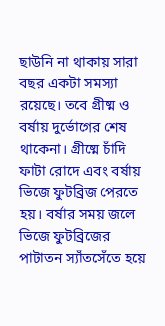ছাউনি না থাকায় সারা বছর একটা সমস্যা রয়েছে। তবে গ্রীষ্ম ও বর্ষায় দুর্ভোগের শেষ থাকেনা। গ্রীষ্মে চাঁদি ফাটা রোদে এবং বর্ষায় ভিজে ফুটব্রিজ পেরতে হয়। বর্ষার সময় জলে ভিজে ফুটব্রিজের পাটাতন স্যাঁতসেঁতে হয়ে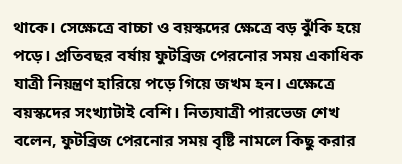থাকে। সেক্ষেত্রে বাচ্চা ও বয়স্কদের ক্ষেত্রে বড় ঝুঁকি হয়ে পড়ে। প্রতিবছর বর্ষায় ফুটব্রিজ পেরনোর সময় একাধিক যাত্রী নিয়ন্ত্রণ হারিয়ে পড়ে গিয়ে জখম হন। এক্ষেত্রে বয়স্কদের সংখ্যাটাই বেশি। নিত্যযাত্রী পারভেজ শেখ বলেন, ফুটব্রিজ পেরনোর সময় বৃষ্টি নামলে কিছু করার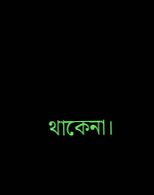থাকেনা।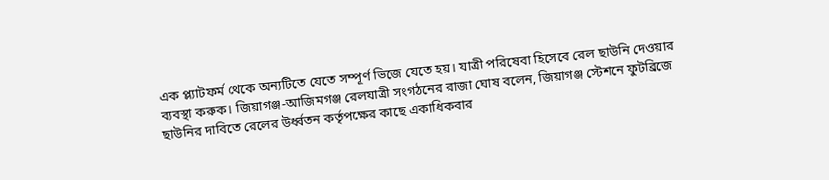এক প্ল্যাটফর্ম থেকে অন্যটিতে যেতে সম্পূর্ণ ভিজে যেতে হয়। যাত্রী পরিষেবা হিসেবে রেল ছাউনি দেওয়ার ব্যবস্থা করুক। জিয়াগঞ্জ-আজিমগঞ্জ রেলযাত্রী সংগঠনের রাজা ঘোষ বলেন, জিয়াগঞ্জ স্টেশনে ফুটব্রিজে ছাউনির দাবিতে রেলের উর্ধ্বতন কর্তৃপক্ষের কাছে একাধিকবার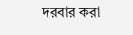দরবার করা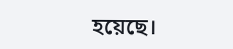হয়েছে।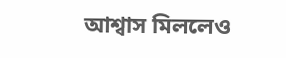আশ্বাস মিললেও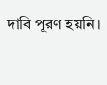দাবি পূরণ হয়নি।